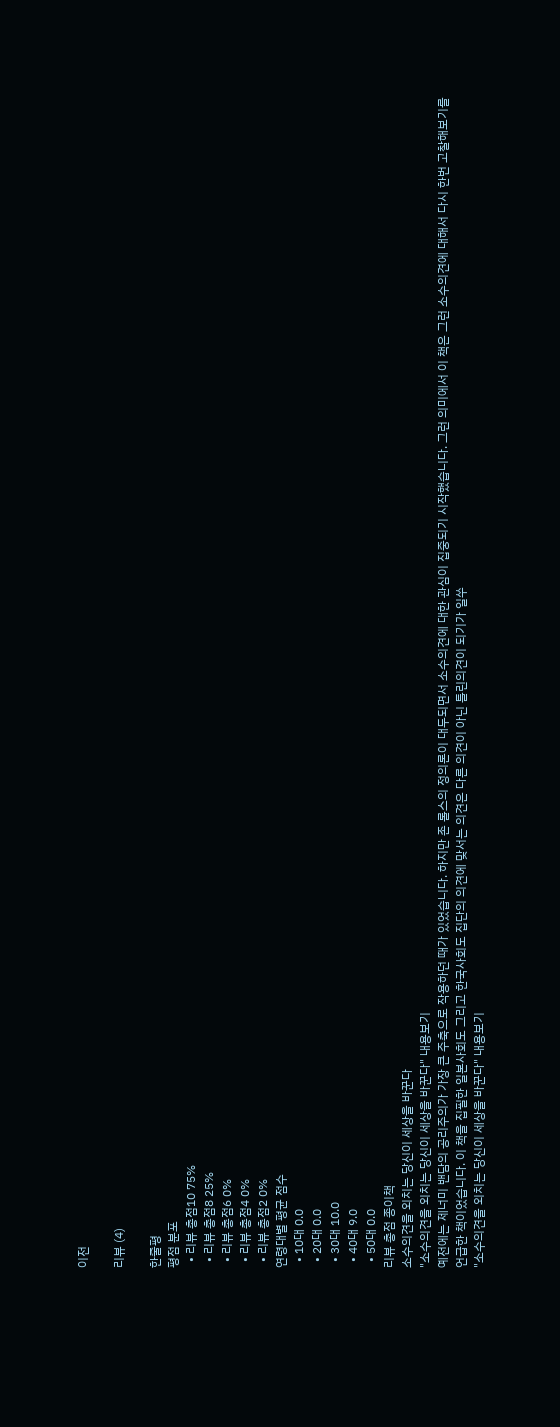이전

리뷰 (4)

한줄평
평점 분포
  • 리뷰 총점10 75%
  • 리뷰 총점8 25%
  • 리뷰 총점6 0%
  • 리뷰 총점4 0%
  • 리뷰 총점2 0%
연령대별 평균 점수
  • 10대 0.0
  • 20대 0.0
  • 30대 10.0
  • 40대 9.0
  • 50대 0.0
리뷰 총점 종이책
소수의견을 외치는 당신이 세상을 바꾼다
"소수의견을 외치는 당신이 세상을 바꾼다" 내용보기
예전에는 제너미 밴담의 공리주의가 가장 큰 주축으로 작용하던 때가 있었습니다. 하지만 존 롤스의 정의론이 대두되면서 소수의견에 대한 관심이 집중되기 시작했습니다. 그런 의미에서 이 책은 그런 소수의견에 대해서 다시 한번 고찰해보기를 언급한 책이었습니다. 이 책을 집필한 일본사회도 그리고 한국사회도 집단의 의견에 맞서는 의견은 다른 의견이 아닌 틀린의견이 되기가 일쑤
"소수의견을 외치는 당신이 세상을 바꾼다" 내용보기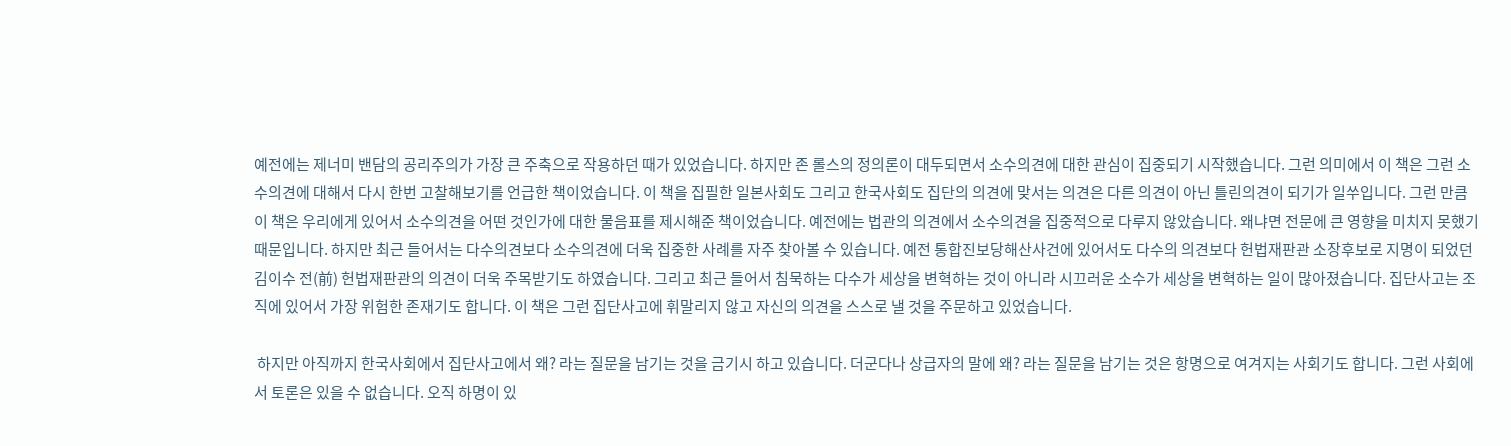예전에는 제너미 밴담의 공리주의가 가장 큰 주축으로 작용하던 때가 있었습니다. 하지만 존 롤스의 정의론이 대두되면서 소수의견에 대한 관심이 집중되기 시작했습니다. 그런 의미에서 이 책은 그런 소수의견에 대해서 다시 한번 고찰해보기를 언급한 책이었습니다. 이 책을 집필한 일본사회도 그리고 한국사회도 집단의 의견에 맞서는 의견은 다른 의견이 아닌 틀린의견이 되기가 일쑤입니다. 그런 만큼 이 책은 우리에게 있어서 소수의견을 어떤 것인가에 대한 물음표를 제시해준 책이었습니다. 예전에는 법관의 의견에서 소수의견을 집중적으로 다루지 않았습니다. 왜냐면 전문에 큰 영향을 미치지 못했기 때문입니다. 하지만 최근 들어서는 다수의견보다 소수의견에 더욱 집중한 사례를 자주 찾아볼 수 있습니다. 예전 통합진보당해산사건에 있어서도 다수의 의견보다 헌법재판관 소장후보로 지명이 되었던 김이수 전(前) 헌법재판관의 의견이 더욱 주목받기도 하였습니다. 그리고 최근 들어서 침묵하는 다수가 세상을 변혁하는 것이 아니라 시끄러운 소수가 세상을 변혁하는 일이 많아졌습니다. 집단사고는 조직에 있어서 가장 위험한 존재기도 합니다. 이 책은 그런 집단사고에 휘말리지 않고 자신의 의견을 스스로 낼 것을 주문하고 있었습니다.

 하지만 아직까지 한국사회에서 집단사고에서 왜? 라는 질문을 남기는 것을 금기시 하고 있습니다. 더군다나 상급자의 말에 왜? 라는 질문을 남기는 것은 항명으로 여겨지는 사회기도 합니다. 그런 사회에서 토론은 있을 수 없습니다. 오직 하명이 있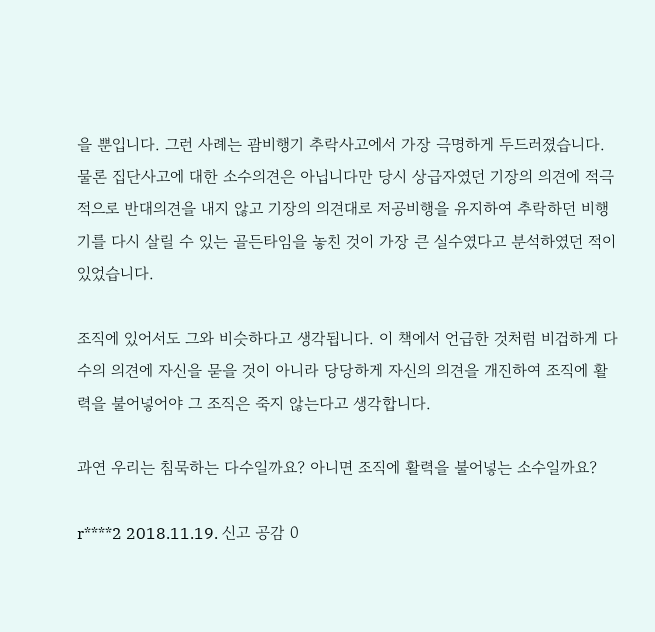을 뿐입니다. 그런 사례는 괌비행기 추락사고에서 가장 극명하게 두드러졌습니다. 물론 집단사고에 대한 소수의견은 아닙니다만 당시 상급자였던 기장의 의견에 적극적으로 반대의견을 내지 않고 기장의 의견대로 저공비행을 유지하여 추락하던 비행기를 다시 살릴 수 있는 골든타임을 놓친 것이 가장 큰 실수였다고 분석하였던 적이 있었습니다.

조직에 있어서도 그와 비슷하다고 생각됩니다. 이 책에서 언급한 것처럼 비겁하게 다수의 의견에 자신을 묻을 것이 아니라 당당하게 자신의 의견을 개진하여 조직에 활력을 불어넣어야 그 조직은 죽지 않는다고 생각합니다.

과연 우리는 침묵하는 다수일까요? 아니면 조직에 활력을 불어넣는 소수일까요?

r****2 2018.11.19. 신고 공감 0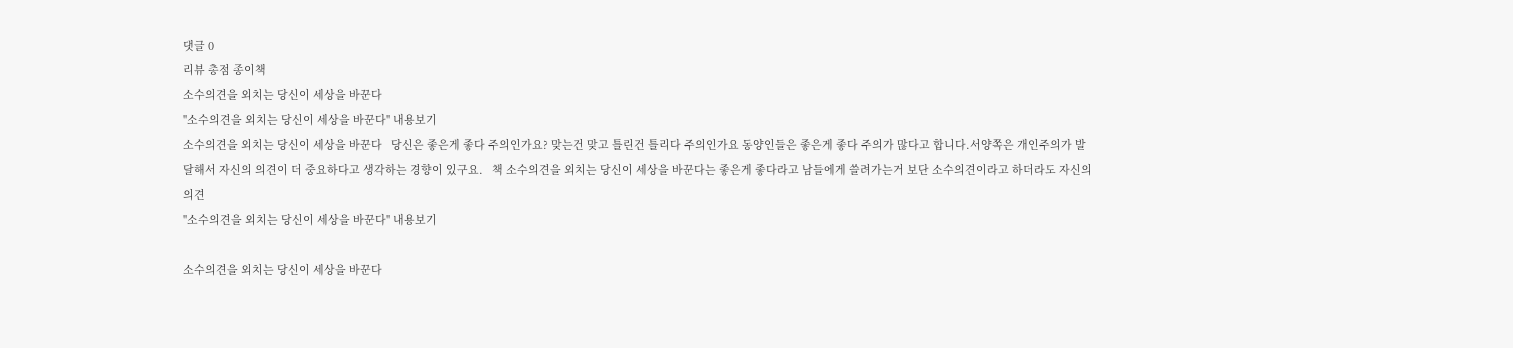댓글 0
리뷰 총점 종이책
소수의견을 외치는 당신이 세상을 바꾼다
"소수의견을 외치는 당신이 세상을 바꾼다" 내용보기
소수의견을 외치는 당신이 세상을 바꾼다   당신은 좋은게 좋다 주의인가요? 맞는건 맞고 틀린건 틀리다 주의인가요 동양인들은 좋은게 좋다 주의가 많다고 합니다.서양쪽은 개인주의가 발달해서 자신의 의견이 더 중요하다고 생각하는 경향이 있구요.   책 소수의견을 외치는 당신이 세상을 바꾼다는 좋은게 좋다라고 남들에게 쓸려가는거 보단 소수의견이라고 하더라도 자신의 의견
"소수의견을 외치는 당신이 세상을 바꾼다" 내용보기

소수의견을 외치는 당신이 세상을 바꾼다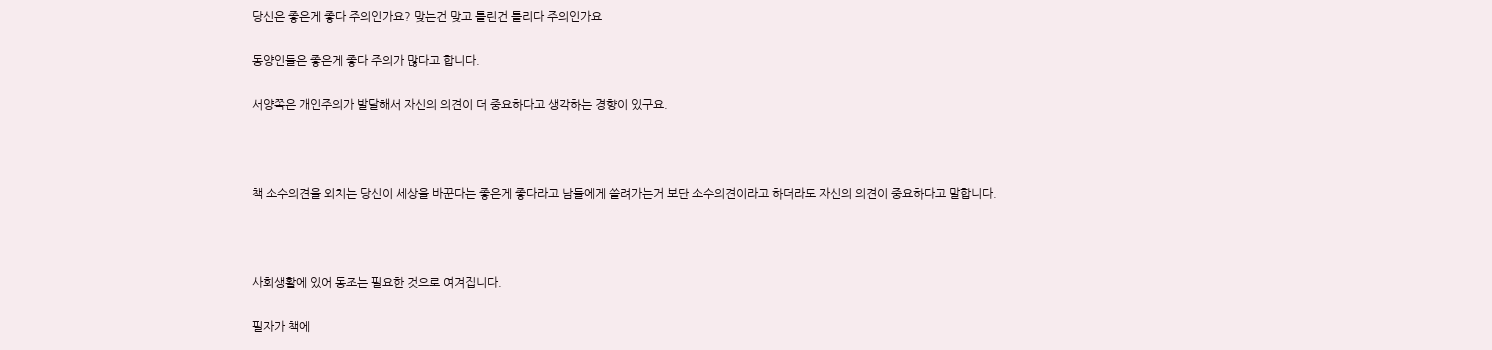당신은 좋은게 좋다 주의인가요? 맞는건 맞고 틀린건 틀리다 주의인가요

동양인들은 좋은게 좋다 주의가 많다고 합니다.

서양쪽은 개인주의가 발달해서 자신의 의견이 더 중요하다고 생각하는 경향이 있구요.



책 소수의견을 외치는 당신이 세상을 바꾼다는 좋은게 좋다라고 남들에게 쓸려가는거 보단 소수의견이라고 하더라도 자신의 의견이 중요하다고 말합니다.



사회생활에 있어 동조는 필요한 것으로 여겨집니다.

필자가 책에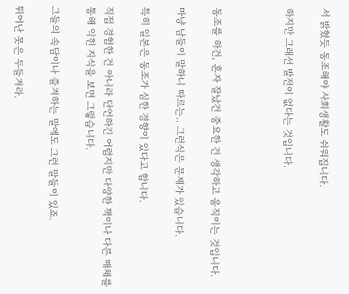서 밝혔듯 동조해야 사회생활도 쉬워집니다.

하지만 그래선 발전이 없다는 것입니다.



동조를 하건, 혼자 잘났건 중요한 건 생각하고 움직이는 것입니다.

마냥 남들이 말하니 따르는.. 그런식은 문제가 있습니다.

특히 일본은 동조가 심한 경향이 있다고 합니다.

직접 경험한 건 아니라 단언하긴 어렵지만 다양한 책이나 다른 매체를 통해 익힌 지식을 보면 그렇습니다.

그들의 속담이나 즐겨하는 말에도 그런 말들이 있죠.

튀어난 못은 두들겨라.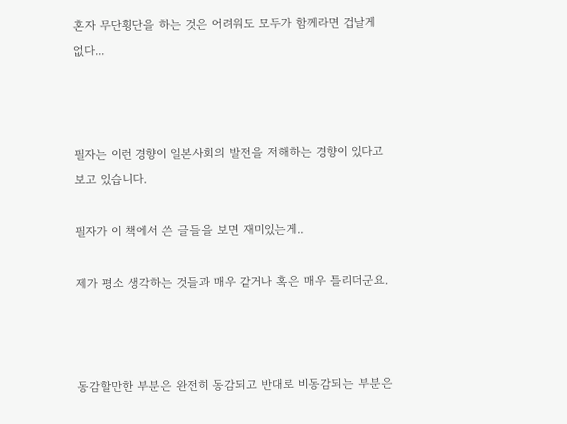혼자 무단횡단을 하는 것은 어려워도 모두가 함께라면 겁날게 없다...



필자는 이런 경향이 일본사회의 발전을 저해하는 경향이 있다고 보고 있습니다.

필자가 이 책에서 쓴 글들을 보면 재미있는게..

제가 평소 생각하는 것들과 매우 같거나 혹은 매우 틀리더군요.



동감할만한 부분은 완전히 동감되고 반대로 비동감되는 부분은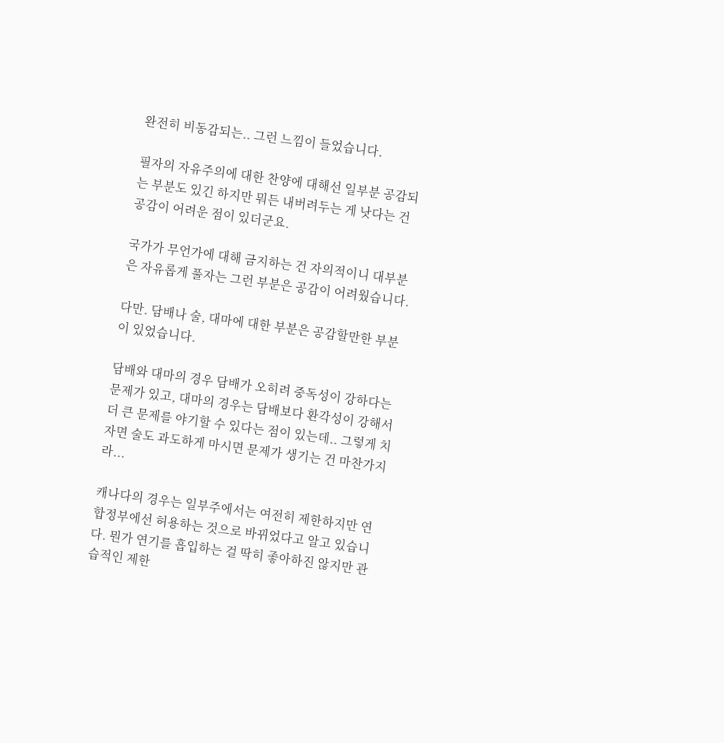완전히 비동감되는.. 그런 느낌이 들었습니다.

필자의 자유주의에 대한 찬양에 대해선 일부분 공감되는 부분도 있긴 하지만 뭐든 내버려두는 게 낫다는 건 공감이 어려운 점이 있더군요.

국가가 무언가에 대해 금지하는 건 자의적이니 대부분은 자유롭게 풀자는 그런 부분은 공감이 어려웠습니다.

다만. 담배나 술, 대마에 대한 부분은 공감할만한 부분이 있었습니다.

담배와 대마의 경우 담배가 오히려 중독성이 강하다는 문제가 있고, 대마의 경우는 담배보다 환각성이 강해서 더 큰 문제를 야기할 수 있다는 점이 있는데.. 그렇게 치자면 술도 과도하게 마시면 문제가 생기는 건 마찬가지라...

캐나다의 경우는 일부주에서는 여전히 제한하지만 연합정부에선 허용하는 것으로 바뀌었다고 알고 있습니다. 뭔가 연기를 흡입하는 걸 딱히 좋아하진 않지만 관습적인 제한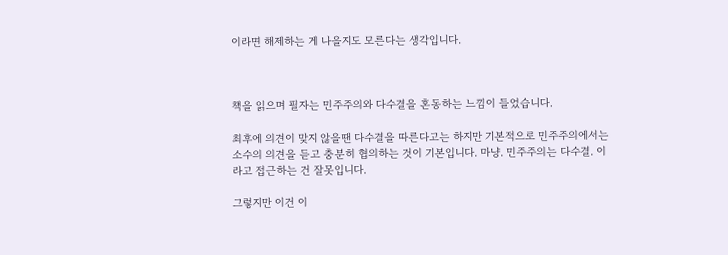이라면 해제하는 게 나을지도 모른다는 생각입니다.



책을 읽으며 필자는 민주주의와 다수결을 혼동하는 느낌이 들었습니다.

최후에 의견이 맞지 않을땐 다수결을 따른다고는 하지만 기본적으로 민주주의에서는 소수의 의견을 듣고 충분히 협의하는 것이 기본입니다. 마냥. 민주주의는 다수결. 이라고 접근하는 건 잘못입니다.

그렇지만 이건 이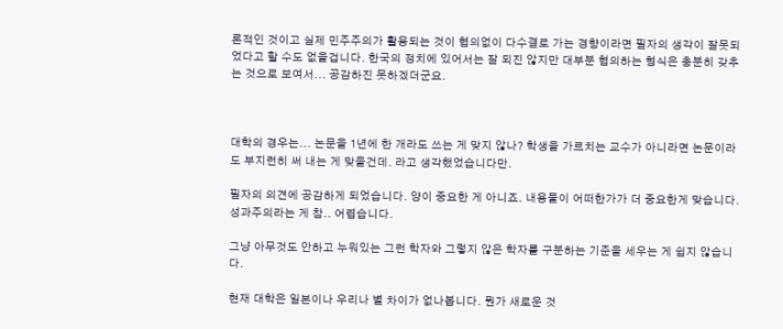론적인 것이고 실제 민주주의가 활용되는 것이 협의없이 다수결로 가는 경향이라면 필자의 생각이 잘못되었다고 할 수도 없을겁니다. 한국의 정치에 있어서는 잘 되진 않지만 대부분 협의하는 형식은 충분히 갖추는 것으로 보여서... 공감하진 못하겠더군요.



대학의 경우는... 논문을 1년에 한 개라도 쓰는 게 맞지 않나? 학생을 가르치는 교수가 아니라면 논문이라도 부지런히 써 내는 게 맞을건데. 라고 생각했었습니다만.

필자의 의견에 공감하게 되었습니다. 양이 중요한 게 아니죠. 내용물이 어떠한가가 더 중요한게 맞습니다. 성과주의라는 게 참.. 어렵습니다.

그냥 아무것도 안하고 누워있는 그런 학자와 그렇지 않은 학자를 구분하는 기준을 세우는 게 쉽지 않습니다.

현재 대학은 일본이나 우리나 별 차이가 없나봅니다. 뭔가 새로운 것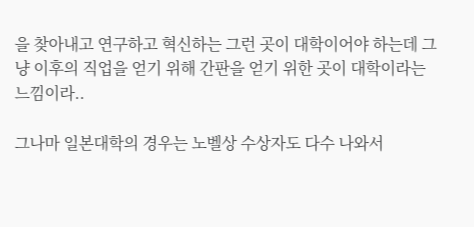을 찾아내고 연구하고 혁신하는 그런 곳이 대학이어야 하는데 그냥 이후의 직업을 얻기 위해 간판을 얻기 위한 곳이 대학이라는 느낌이라..

그나마 일본대학의 경우는 노벨상 수상자도 다수 나와서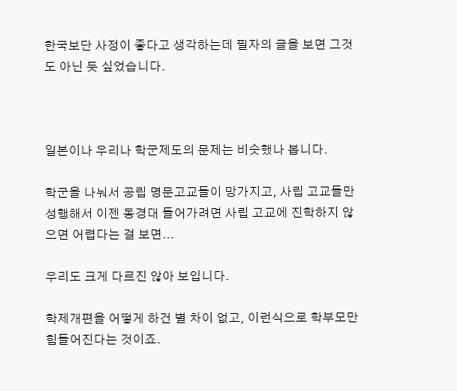한국보단 사정이 좋다고 생각하는데 필자의 글을 보면 그것도 아닌 듯 싶었습니다.



일본이나 우리나 학군제도의 문제는 비슷했나 봅니다.

학군을 나눠서 공립 명문고교들이 망가지고, 사립 고교들만 성행해서 이젠 동경대 들어가려면 사립 고교에 진학하지 않으면 어렵다는 걸 보면...

우리도 크게 다르진 않아 보입니다.

학제개편을 어떻게 하건 별 차이 없고, 이런식으로 학부모만 힘들어진다는 것이죠.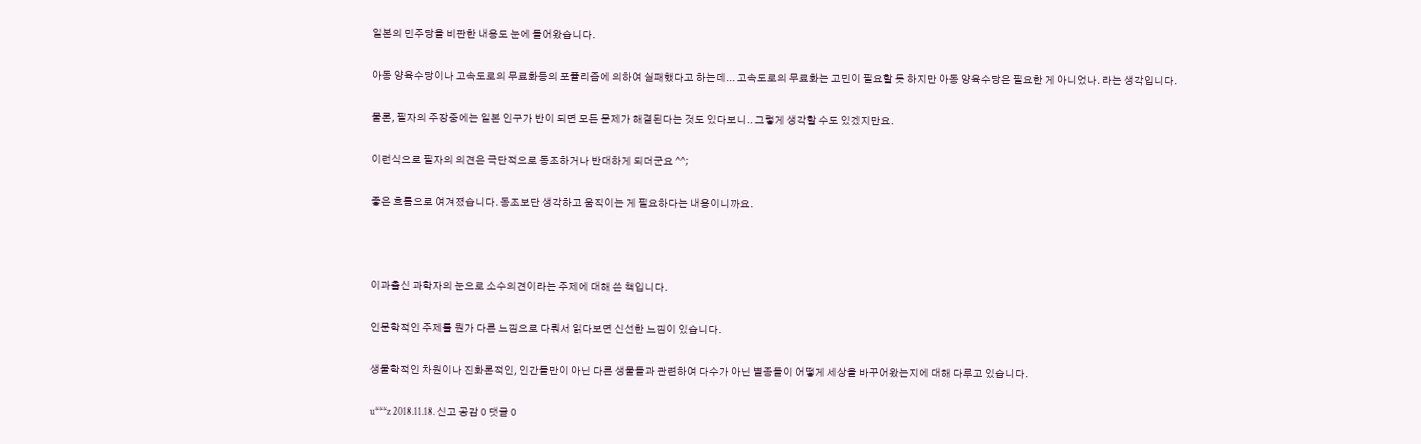일본의 민주당을 비판한 내용도 눈에 들어왔습니다.

아동 양육수당이나 고속도로의 무료화등의 포퓰리즘에 의하여 실패했다고 하는데... 고속도로의 무료화는 고민이 필요할 듯 하지만 아동 양육수당은 필요한 게 아니었나. 라는 생각입니다.

물론, 필자의 주장중에는 일본 인구가 반이 되면 모든 문제가 해결된다는 것도 있다보니.. 그렇게 생각할 수도 있겠지만요.

이런식으로 필자의 의견은 극단적으로 동조하거나 반대하게 되더군요 ^^;

좋은 흐름으로 여겨졌습니다. 동조보단 생각하고 움직이는 게 필요하다는 내용이니까요.



이과출신 과학자의 눈으로 소수의견이라는 주제에 대해 쓴 책입니다.

인문학적인 주제를 뭔가 다른 느낌으로 다뤄서 읽다보면 신선한 느낌이 있습니다.

생물학적인 차원이나 진화론적인, 인간들만이 아닌 다른 생물들과 관련하여 다수가 아닌 별종들이 어떻게 세상을 바꾸어왔는지에 대해 다루고 있습니다.

u***z 2018.11.18. 신고 공감 0 댓글 0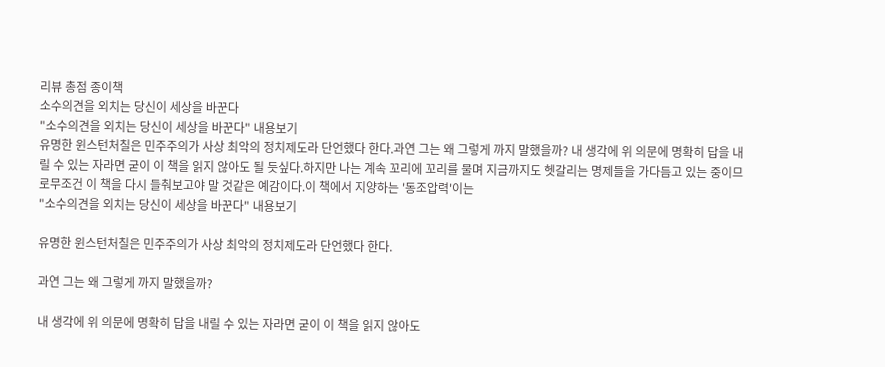리뷰 총점 종이책
소수의견을 외치는 당신이 세상을 바꾼다
"소수의견을 외치는 당신이 세상을 바꾼다" 내용보기
유명한 윈스턴처칠은 민주주의가 사상 최악의 정치제도라 단언했다 한다.과연 그는 왜 그렇게 까지 말했을까? 내 생각에 위 의문에 명확히 답을 내릴 수 있는 자라면 굳이 이 책을 읽지 않아도 될 듯싶다.하지만 나는 계속 꼬리에 꼬리를 물며 지금까지도 헷갈리는 명제들을 가다듬고 있는 중이므로무조건 이 책을 다시 들춰보고야 말 것같은 예감이다.이 책에서 지양하는 '동조압력'이는
"소수의견을 외치는 당신이 세상을 바꾼다" 내용보기

유명한 윈스턴처칠은 민주주의가 사상 최악의 정치제도라 단언했다 한다.

과연 그는 왜 그렇게 까지 말했을까?

내 생각에 위 의문에 명확히 답을 내릴 수 있는 자라면 굳이 이 책을 읽지 않아도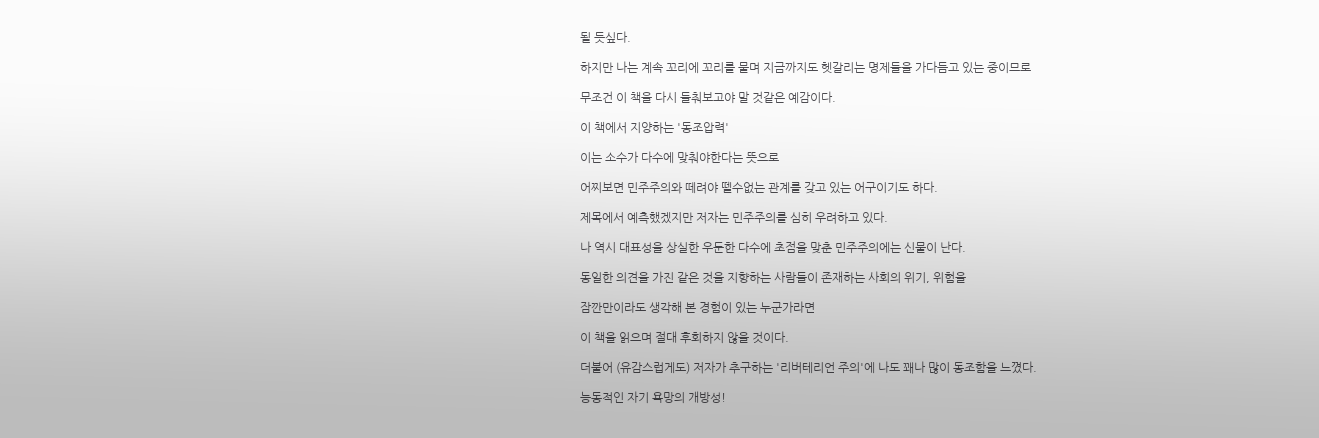될 듯싶다.

하지만 나는 계속 꼬리에 꼬리를 물며 지금까지도 헷갈리는 명제들을 가다듬고 있는 중이므로

무조건 이 책을 다시 들춰보고야 말 것같은 예감이다.

이 책에서 지양하는 '동조압력'

이는 소수가 다수에 맞춰야한다는 뜻으로

어찌보면 민주주의와 떼려야 뗄수없는 관계를 갖고 있는 어구이기도 하다.

제목에서 예측했겠지만 저자는 민주주의를 심히 우려하고 있다.

나 역시 대표성을 상실한 우둔한 다수에 초점을 맞춘 민주주의에는 신물이 난다.

동일한 의견을 가진 같은 것을 지향하는 사람들이 존재하는 사회의 위기, 위험을

잠깐만이라도 생각해 본 경험이 있는 누군가라면

이 책을 읽으며 절대 후회하지 않을 것이다.

더불어 (유감스럽게도) 저자가 추구하는 '리버테리언 주의'에 나도 꽤나 많이 동조함을 느꼈다.

능동적인 자기 욕망의 개방성!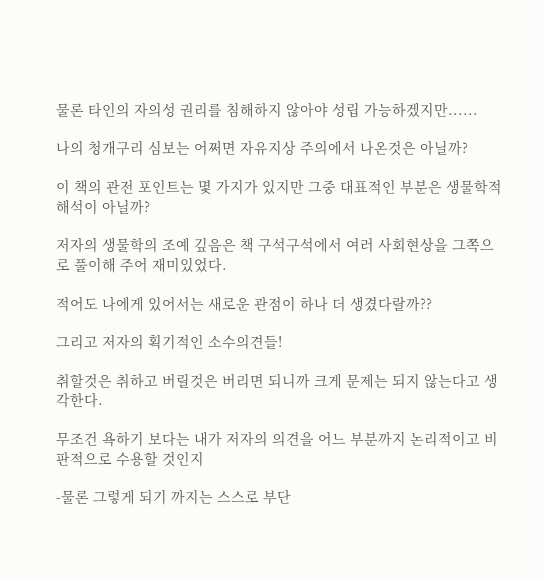물론 타인의 자의성 권리를 침해하지 않아야 성립 가능하겠지만......

나의 청개구리 심보는 어쩌면 자유지상 주의에서 나온것은 아닐까?

이 책의 관전 포인트는 몇 가지가 있지만 그중 대표적인 부분은 생물학적 해석이 아닐까?

저자의 생물학의 조예 깊음은 책 구석구석에서 여러 사회현상을 그쪽으로 풀이해 주어 재미있었다.

적어도 나에게 있어서는 새로운 관점이 하나 더 생겼다랄까??

그리고 저자의 획기적인 소수의견들!

취할것은 취하고 버릴것은 버리면 되니까 크게 문제는 되지 않는다고 생각한다.

무조건 욕하기 보다는 내가 저자의 의견을 어느 부분까지 논리적이고 비판적으로 수용할 것인지

-물론 그렇게 되기 까지는 스스로 부단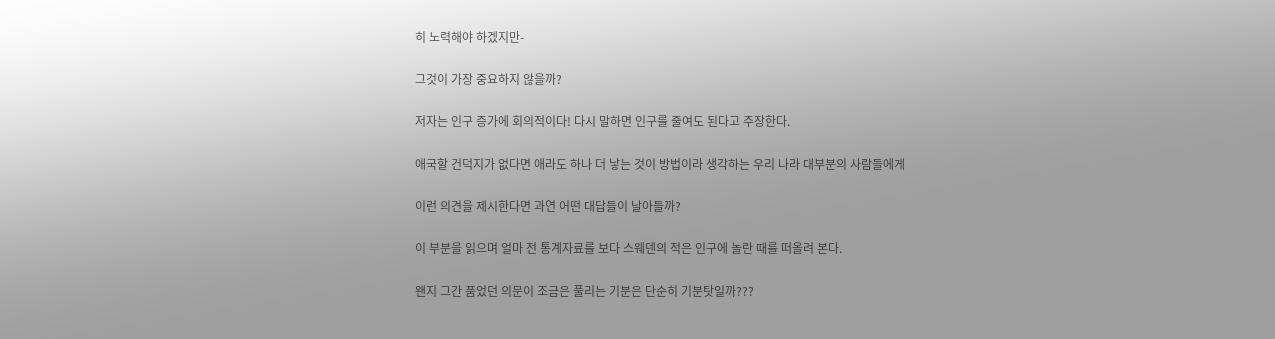히 노력해야 하겠지만-

그것이 가장 중요하지 않을까?

저자는 인구 증가에 회의적이다! 다시 말하면 인구를 줄여도 된다고 주장한다.

애국할 건덕지가 없다면 애라도 하나 더 낳는 것이 방법이라 생각하는 우리 나라 대부분의 사람들에게

이런 의견을 제시한다면 과연 어떤 대답들이 날아들까?

이 부분을 읽으며 얼마 전 통계자료를 보다 스웨덴의 적은 인구에 놀란 때를 떠올려 본다.

왠지 그간 품었던 의문이 조금은 풀리는 기분은 단순히 기분탓일까???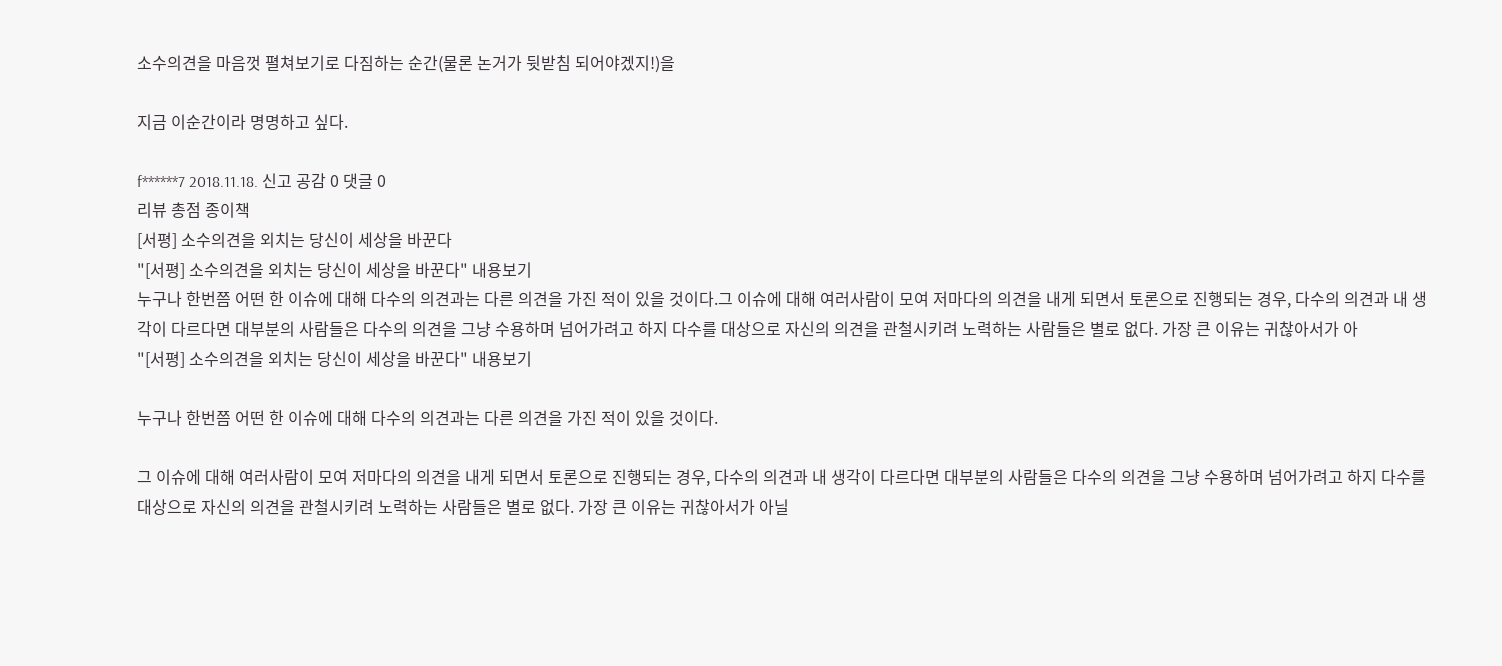소수의견을 마음껏 펼쳐보기로 다짐하는 순간(물론 논거가 뒷받침 되어야겠지!)을

지금 이순간이라 명명하고 싶다.

f******7 2018.11.18. 신고 공감 0 댓글 0
리뷰 총점 종이책
[서평] 소수의견을 외치는 당신이 세상을 바꾼다
"[서평] 소수의견을 외치는 당신이 세상을 바꾼다" 내용보기
누구나 한번쯤 어떤 한 이슈에 대해 다수의 의견과는 다른 의견을 가진 적이 있을 것이다.그 이슈에 대해 여러사람이 모여 저마다의 의견을 내게 되면서 토론으로 진행되는 경우, 다수의 의견과 내 생각이 다르다면 대부분의 사람들은 다수의 의견을 그냥 수용하며 넘어가려고 하지 다수를 대상으로 자신의 의견을 관철시키려 노력하는 사람들은 별로 없다. 가장 큰 이유는 귀찮아서가 아
"[서평] 소수의견을 외치는 당신이 세상을 바꾼다" 내용보기

누구나 한번쯤 어떤 한 이슈에 대해 다수의 의견과는 다른 의견을 가진 적이 있을 것이다.

그 이슈에 대해 여러사람이 모여 저마다의 의견을 내게 되면서 토론으로 진행되는 경우, 다수의 의견과 내 생각이 다르다면 대부분의 사람들은 다수의 의견을 그냥 수용하며 넘어가려고 하지 다수를 대상으로 자신의 의견을 관철시키려 노력하는 사람들은 별로 없다. 가장 큰 이유는 귀찮아서가 아닐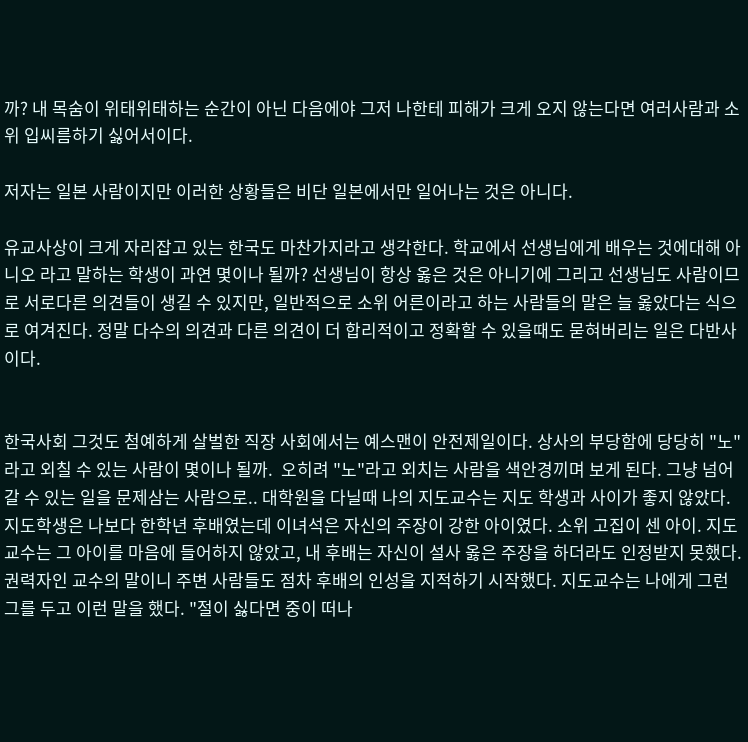까? 내 목숨이 위태위태하는 순간이 아닌 다음에야 그저 나한테 피해가 크게 오지 않는다면 여러사람과 소위 입씨름하기 싫어서이다.

저자는 일본 사람이지만 이러한 상황들은 비단 일본에서만 일어나는 것은 아니다.

유교사상이 크게 자리잡고 있는 한국도 마찬가지라고 생각한다. 학교에서 선생님에게 배우는 것에대해 아니오 라고 말하는 학생이 과연 몇이나 될까? 선생님이 항상 옳은 것은 아니기에 그리고 선생님도 사람이므로 서로다른 의견들이 생길 수 있지만, 일반적으로 소위 어른이라고 하는 사람들의 말은 늘 옳았다는 식으로 여겨진다. 정말 다수의 의견과 다른 의견이 더 합리적이고 정확할 수 있을때도 묻혀버리는 일은 다반사이다.


한국사회 그것도 첨예하게 살벌한 직장 사회에서는 예스맨이 안전제일이다. 상사의 부당함에 당당히 "노"라고 외칠 수 있는 사람이 몇이나 될까.  오히려 "노"라고 외치는 사람을 색안경끼며 보게 된다. 그냥 넘어갈 수 있는 일을 문제삼는 사람으로.. 대학원을 다닐때 나의 지도교수는 지도 학생과 사이가 좋지 않았다. 지도학생은 나보다 한학년 후배였는데 이녀석은 자신의 주장이 강한 아이였다. 소위 고집이 센 아이. 지도교수는 그 아이를 마음에 들어하지 않았고, 내 후배는 자신이 설사 옳은 주장을 하더라도 인정받지 못했다. 권력자인 교수의 말이니 주변 사람들도 점차 후배의 인성을 지적하기 시작했다. 지도교수는 나에게 그런 그를 두고 이런 말을 했다. "절이 싫다면 중이 떠나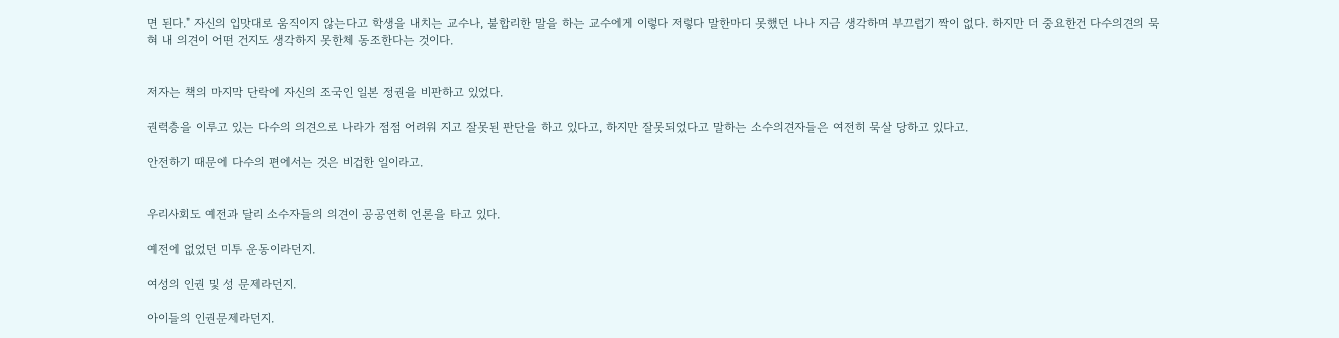면 된다." 자신의 입맛대로 움직이지 않는다고 학생을 내치는 교수나, 불합리한 말을 하는 교수에게 이렇다 저렇다 말한마디 못했던 나나 지금 생각하며 부끄럽기 짝이 없다. 하지만 더 중요한건 다수의견의 묵혀 내 의견이 어떤 건지도 생각하지 못한체 동조한다는 것이다.


저자는 책의 마지막 단락에 자신의 조국인 일본 정권을 비판하고 있었다.

권력층을 이루고 있는 다수의 의견으로 나라가 점점 어려워 지고 잘못된 판단을 하고 있다고, 하지만 잘못되었다고 말하는 소수의견자들은 여전히 묵살 당하고 있다고.

안전하기 때문에 다수의 편에서는 것은 비겁한 일이라고.


우리사회도 예전과 달리 소수자들의 의견이 공공연히 언론을 타고 있다.

예전에 없었던 미투 운동이라던지.

여성의 인권 및 성 문제라던지.

아이들의 인권문제라던지.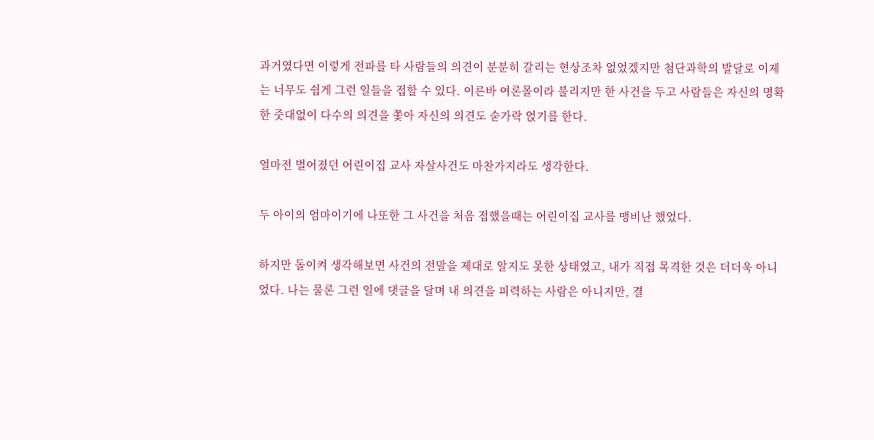과거였다면 이렇게 전파를 타 사람들의 의견이 분분히 갈리는 현상조차 없었겠지만 첨단과학의 발달로 이제는 너무도 쉽게 그런 일들을 접할 수 있다. 이른바 여론몰이라 불리지만 한 사건을 두고 사람들은 자신의 명확한 줏대없이 다수의 의견을 쫓아 자신의 의견도 숟가락 얹기를 한다.

얼마전 벌어졌던 어린이집 교사 자살사건도 마찬가지라도 생각한다.

두 아이의 엄마이기에 나또한 그 사건을 처음 접했을때는 어린이집 교사를 맹비난 했었다.

하지만 돌이켜 생각해보면 사건의 전말을 제대로 알지도 못한 상태였고, 내가 직접 목격한 것은 더더욱 아니었다. 나는 물론 그런 일에 댓글을 달며 내 의견을 피력하는 사람은 아니지만, 결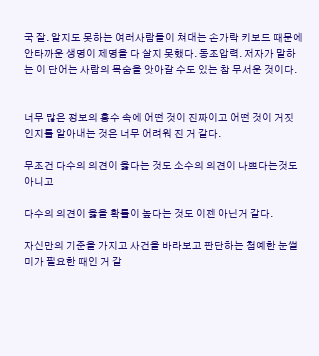국 잘. 알지도 못하는 여러사람들이 쳐대는 손가락 키보드 때문에 안타까운 생명이 제명을 다 살지 못했다. 동조압력. 저자가 말하는 이 단어는 사람의 목숨을 앗아갈 수도 있는 참 무서운 것이다.


너무 많은 정보의 홍수 속에 어떤 것이 진짜이고 어떤 것이 거짓인지를 알아내는 것은 너무 어려워 진 거 같다.

무조건 다수의 의견이 옳다는 것도 소수의 의견이 나쁘다는것도 아니고

다수의 의견이 옳을 확률이 높다는 것도 이젠 아닌거 같다.

자신만의 기준을 가지고 사건을 바라보고 판단하는 첨예한 눈썰미가 필요한 때인 거 같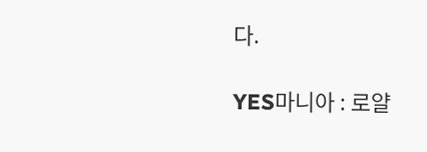다.

YES마니아 : 로얄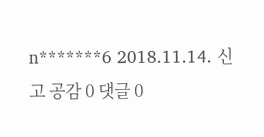n*******6 2018.11.14. 신고 공감 0 댓글 0